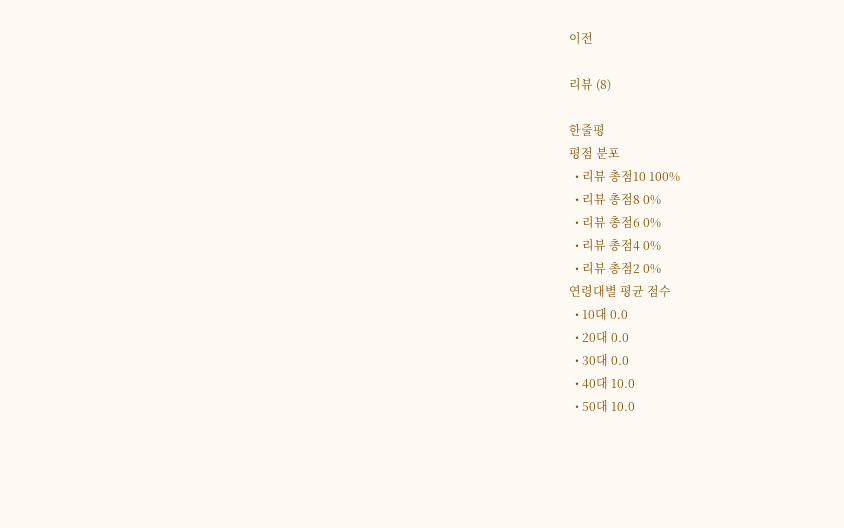이전

리뷰 (8)

한줄평
평점 분포
  • 리뷰 총점10 100%
  • 리뷰 총점8 0%
  • 리뷰 총점6 0%
  • 리뷰 총점4 0%
  • 리뷰 총점2 0%
연령대별 평균 점수
  • 10대 0.0
  • 20대 0.0
  • 30대 0.0
  • 40대 10.0
  • 50대 10.0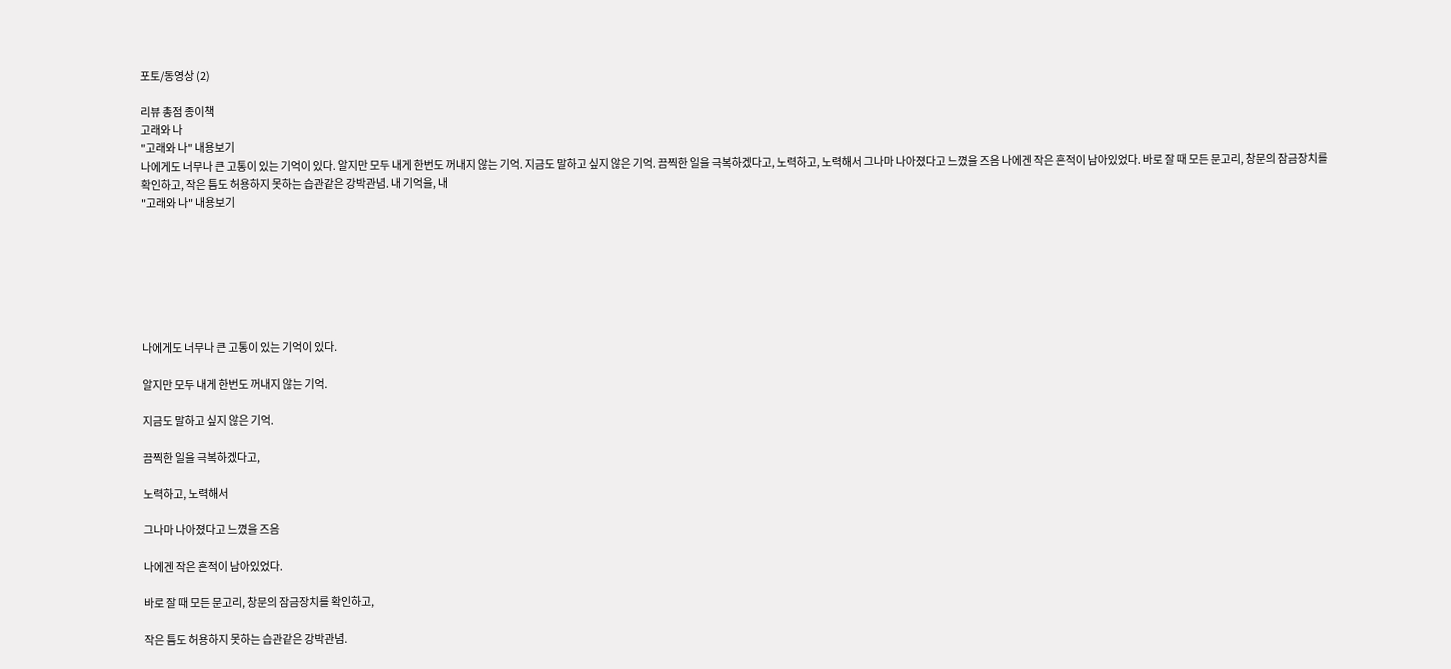포토/동영상 (2)

리뷰 총점 종이책
고래와 나
"고래와 나" 내용보기
나에게도 너무나 큰 고통이 있는 기억이 있다. 알지만 모두 내게 한번도 꺼내지 않는 기억. 지금도 말하고 싶지 않은 기억. 끔찍한 일을 극복하겠다고, 노력하고, 노력해서 그나마 나아졌다고 느꼈을 즈음 나에겐 작은 흔적이 남아있었다. 바로 잘 때 모든 문고리, 창문의 잠금장치를 확인하고, 작은 틈도 허용하지 못하는 습관같은 강박관념. 내 기억을, 내
"고래와 나" 내용보기







나에게도 너무나 큰 고통이 있는 기억이 있다.

알지만 모두 내게 한번도 꺼내지 않는 기억.

지금도 말하고 싶지 않은 기억.

끔찍한 일을 극복하겠다고,

노력하고, 노력해서

그나마 나아졌다고 느꼈을 즈음

나에겐 작은 흔적이 남아있었다.

바로 잘 때 모든 문고리, 창문의 잠금장치를 확인하고,

작은 틈도 허용하지 못하는 습관같은 강박관념.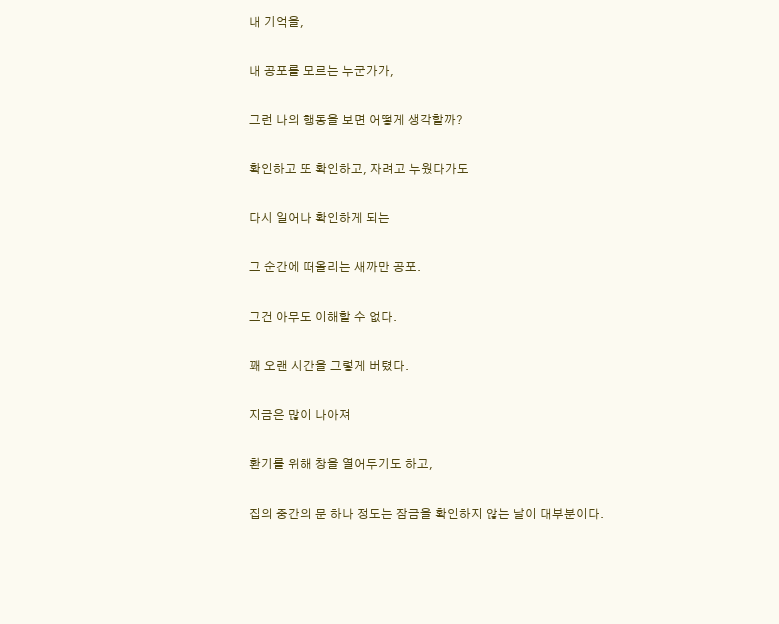내 기억을,

내 공포를 모르는 누군가가,

그런 나의 행동을 보면 어떻게 생각할까?

확인하고 또 확인하고, 자려고 누웠다가도

다시 일어나 확인하게 되는

그 순간에 떠올리는 새까만 공포.

그건 아무도 이해할 수 없다.

꽤 오랜 시간을 그렇게 버텼다.

지금은 많이 나아져

환기를 위해 창을 열어두기도 하고,

집의 중간의 문 하나 정도는 잠금을 확인하지 않는 날이 대부분이다.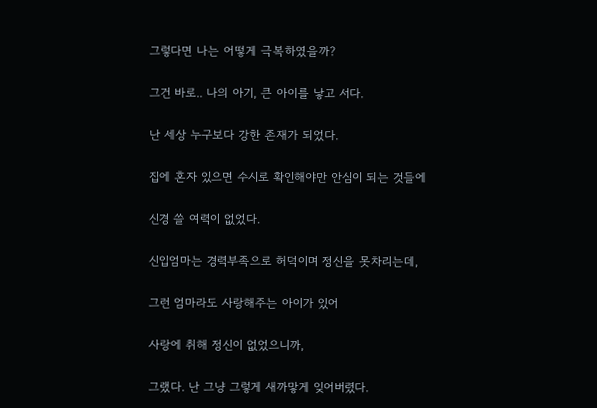그렇다면 나는 어떻게 극복하였을까?

그건 바로.. 나의 아기, 큰 아이를 낳고 서다.

난 세상 누구보다 강한 존재가 되었다.

집에 혼자 있으면 수시로 확인해야만 안심이 되는 것들에

신경 쓸 여력이 없었다.

신입엄마는 경력부족으로 허덕이며 정신을 못차리는데,

그런 엄마라도 사랑해주는 아이가 있어

사랑에 취해 정신이 없었으니까,

그랬다. 난 그냥 그렇게 새까맣게 잊어버렸다.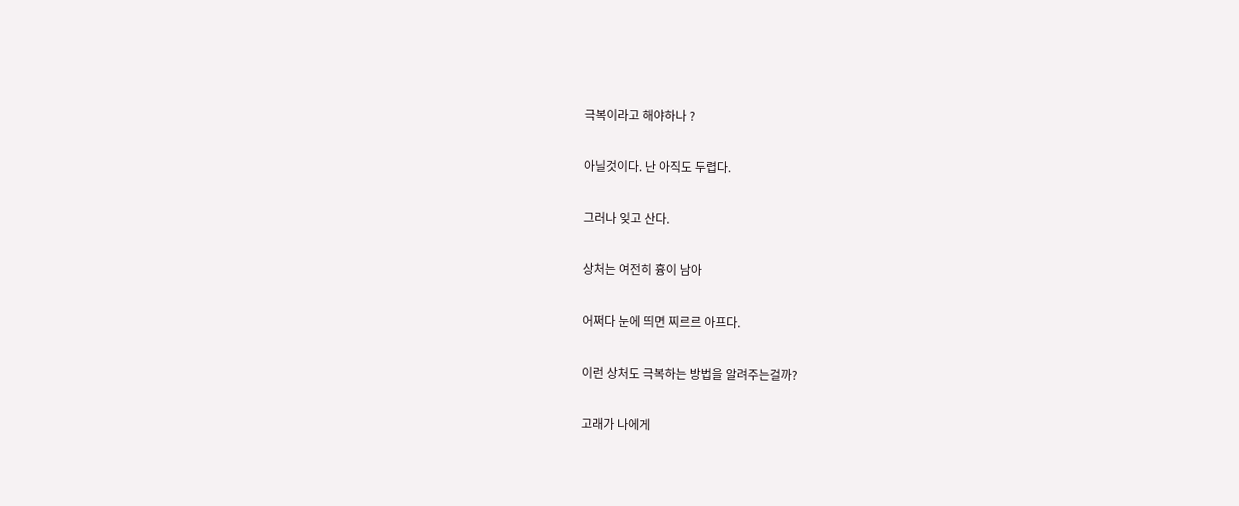극복이라고 해야하나 ?

아닐것이다. 난 아직도 두렵다.

그러나 잊고 산다.

상처는 여전히 흉이 남아

어쩌다 눈에 띄면 찌르르 아프다.

이런 상처도 극복하는 방법을 알려주는걸까?

고래가 나에게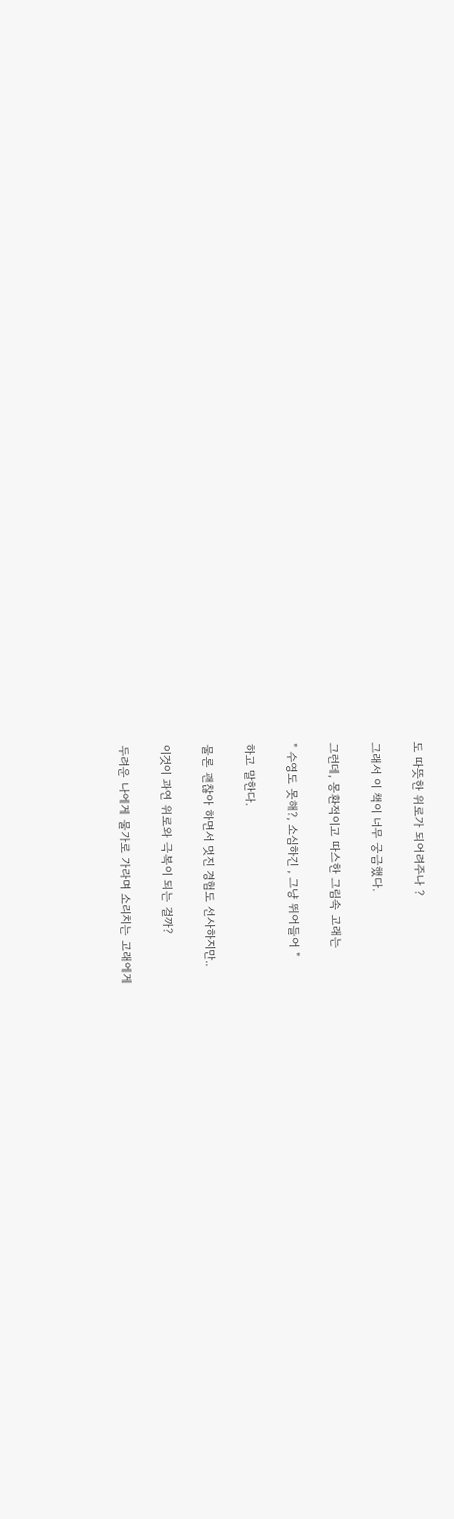도 따뜻한 위로가 되어려주나 ?

그래서 이 책이 너무 궁금했다.

그런데, 몽환적이고 따스한 그림속 고래는

" 수영도 못해?, 소심하긴 , 그냥 뛰어들어 "

하고 말한다.

물론 괜찮아 하면서 멋진 경험도 선사하지만..

이것이 과연 위로와 극복이 되는 걸까?

두려운 나에게 물가로 가라며 소리치는 고래에게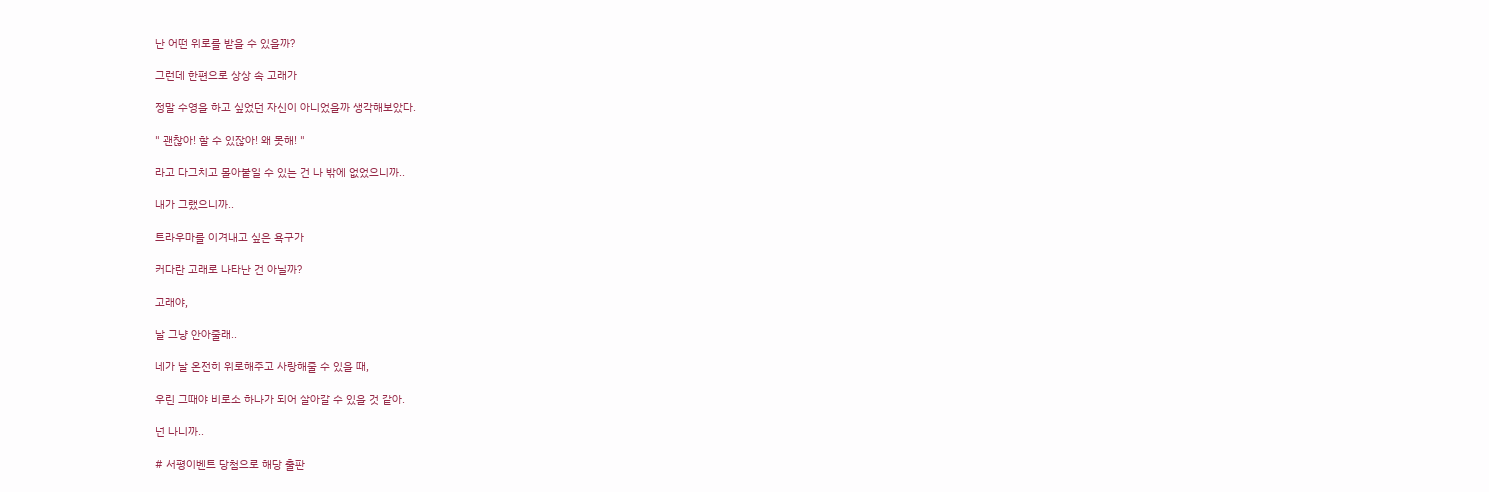난 어떤 위로를 받을 수 있을까?

그런데 한편으로 상상 속 고래가

정말 수영을 하고 싶었던 자신이 아니었을까 생각해보았다.

" 괜찮아! 할 수 있잖아! 왜 못해! "

라고 다그치고 몰아붙일 수 있는 건 나 밖에 없었으니까..

내가 그랬으니까..

트라우마를 이겨내고 싶은 욕구가

커다란 고래로 나타난 건 아닐까?

고래야,

날 그냥 안아줄래..

네가 날 온전히 위로해주고 사랑해줄 수 있을 때,

우린 그때야 비로소 하나가 되어 살아갈 수 있을 것 같아.

넌 나니까..

# 서평이벤트 당첨으로 해당 출판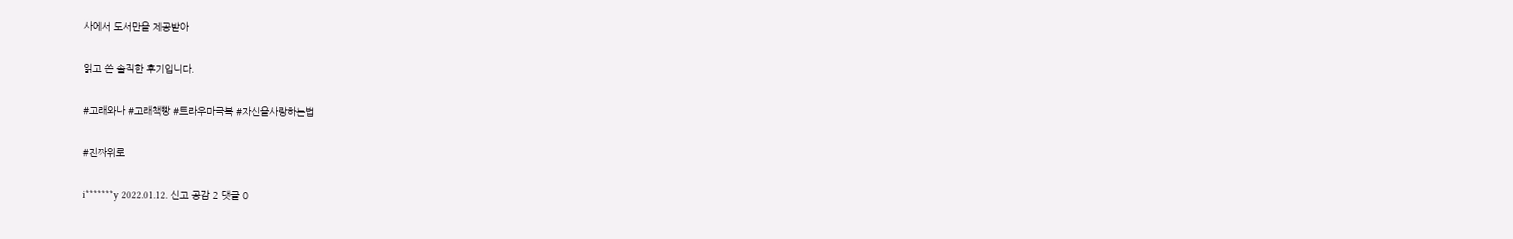사에서 도서만을 제공받아

읽고 쓴 솔직한 후기입니다.

#고래와나 #고래책빵 #트라우마극복 #자신을사랑하는법

#진짜위로

i*******y 2022.01.12. 신고 공감 2 댓글 0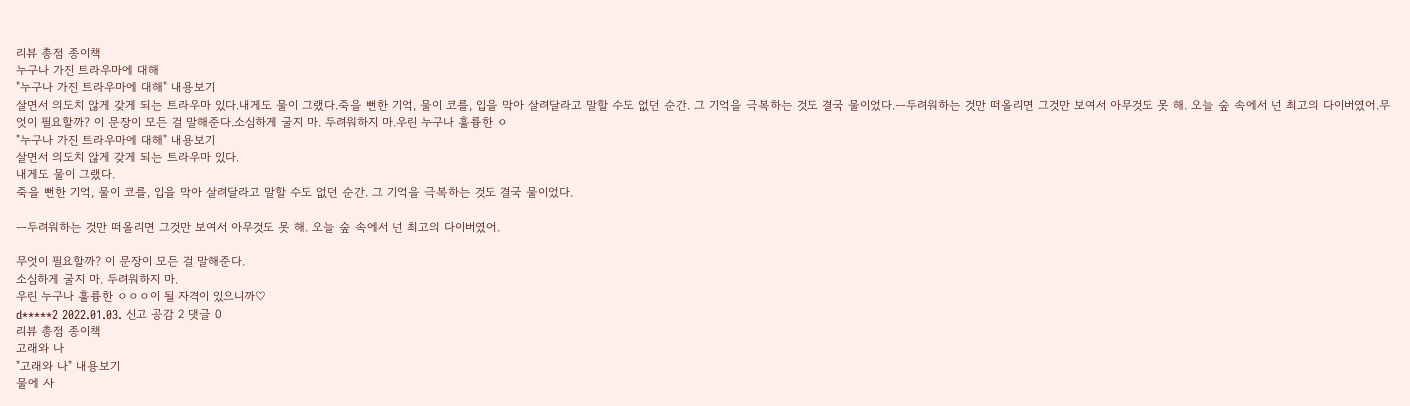리뷰 총점 종이책
누구나 가진 트라우마에 대해
"누구나 가진 트라우마에 대해" 내용보기
살면서 의도치 않게 갖게 되는 트라우마 있다.내게도 물이 그랬다.죽을 뻔한 기억, 물이 코를, 입을 막아 살려달라고 말할 수도 없던 순간. 그 기억을 극복하는 것도 결국 물이었다.ㅡ두려워하는 것만 떠올리면 그것만 보여서 아무것도 못 해. 오늘 숲 속에서 넌 최고의 다이버였어.무엇이 필요할까? 이 문장이 모든 걸 말해준다.소심하게 굴지 마. 두려워하지 마.우린 누구나 훌륭한 ㅇ
"누구나 가진 트라우마에 대해" 내용보기
살면서 의도치 않게 갖게 되는 트라우마 있다.
내게도 물이 그랬다.
죽을 뻔한 기억, 물이 코를, 입을 막아 살려달라고 말할 수도 없던 순간. 그 기억을 극복하는 것도 결국 물이었다.

ㅡ두려워하는 것만 떠올리면 그것만 보여서 아무것도 못 해. 오늘 숲 속에서 넌 최고의 다이버였어.

무엇이 필요할까? 이 문장이 모든 걸 말해준다.
소심하게 굴지 마. 두려워하지 마.
우린 누구나 훌륭한 ㅇㅇㅇ이 될 자격이 있으니까♡
d*****2 2022.01.03. 신고 공감 2 댓글 0
리뷰 총점 종이책
고래와 나
"고래와 나" 내용보기
물에 사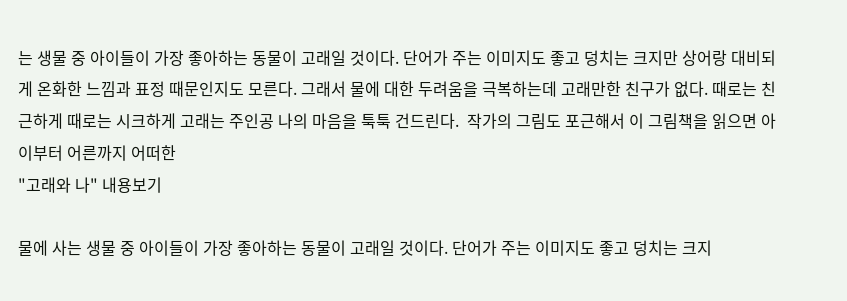는 생물 중 아이들이 가장 좋아하는 동물이 고래일 것이다. 단어가 주는 이미지도 좋고 덩치는 크지만 상어랑 대비되게 온화한 느낌과 표정 때문인지도 모른다. 그래서 물에 대한 두려움을 극복하는데 고래만한 친구가 없다. 때로는 친근하게 때로는 시크하게 고래는 주인공 나의 마음을 툭툭 건드린다.  작가의 그림도 포근해서 이 그림책을 읽으면 아이부터 어른까지 어떠한
"고래와 나" 내용보기

물에 사는 생물 중 아이들이 가장 좋아하는 동물이 고래일 것이다. 단어가 주는 이미지도 좋고 덩치는 크지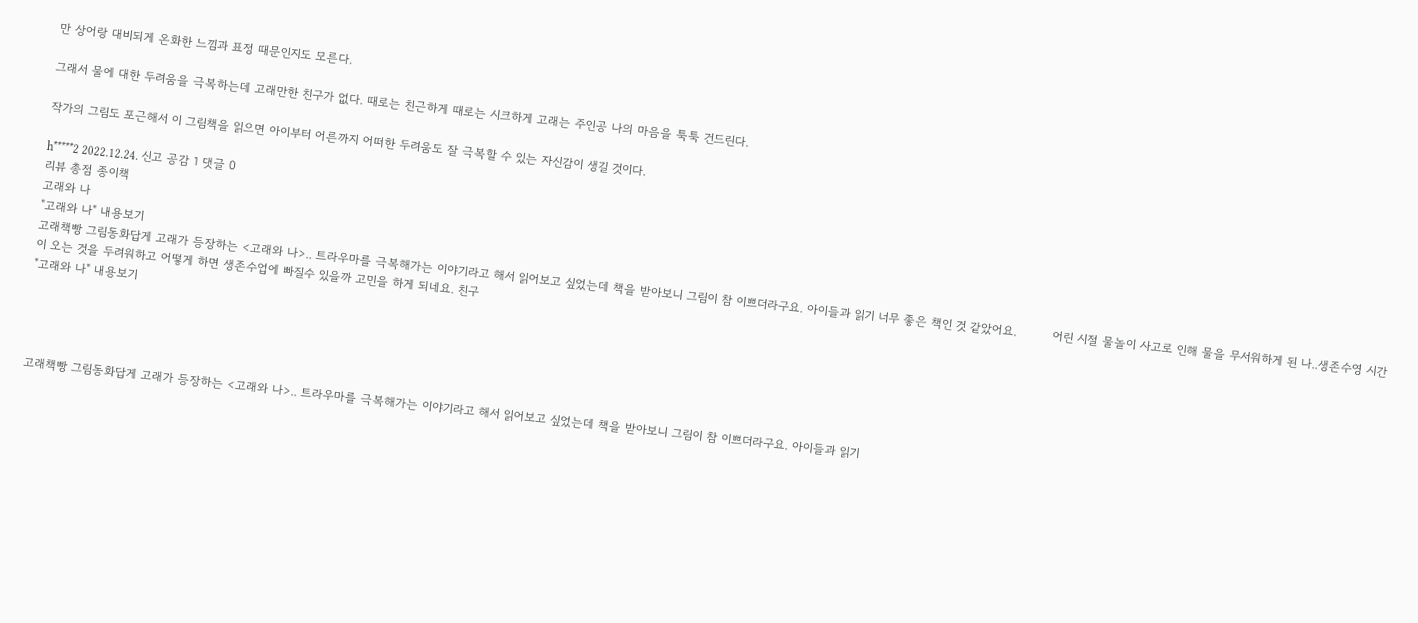만 상어랑 대비되게 온화한 느낌과 표정 때문인지도 모른다.

그래서 물에 대한 두려움을 극복하는데 고래만한 친구가 없다. 때로는 친근하게 때로는 시크하게 고래는 주인공 나의 마음을 툭툭 건드린다.

작가의 그림도 포근해서 이 그림책을 읽으면 아이부터 어른까지 어떠한 두려움도 잘 극복할 수 있는 자신감이 생길 것이다.

h*****2 2022.12.24. 신고 공감 1 댓글 0
리뷰 총점 종이책
고래와 나
"고래와 나" 내용보기
고래책빵 그림동화답게 고래가 등장하는 <고래와 나>.. 트라우마를 극복해가는 이야기라고 해서 읽어보고 싶었는데 책을 받아보니 그림이 참 이쁘더라구요. 아이들과 읽기 너무 좋은 책인 것 같았어요.         어린 시절 물놀이 사고로 인해 물을 무서워하게 된 나..생존수영 시간이 오는 것을 두려워하고 어떻게 하면 생존수업에 빠질수 있을까 고민을 하게 되네요. 친구
"고래와 나" 내용보기




고래책빵 그림동화답게 고래가 등장하는 <고래와 나>.. 트라우마를 극복해가는 이야기라고 해서 읽어보고 싶었는데 책을 받아보니 그림이 참 이쁘더라구요. 아이들과 읽기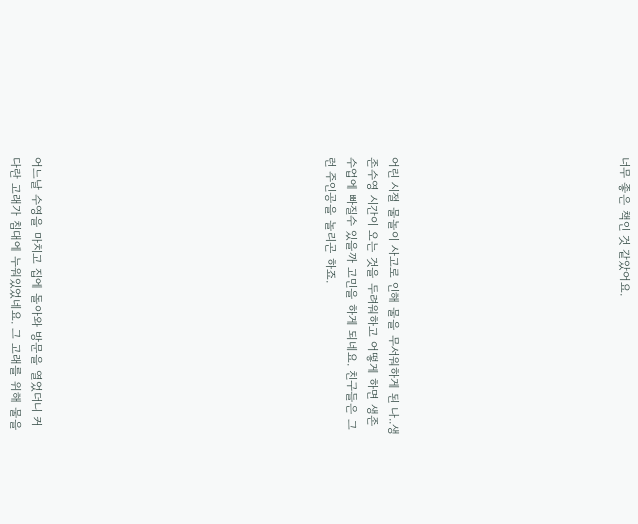너무 좋은 책인 것 같았어요.










어린 시절 물놀이 사고로 인해 물을 무서워하게 된 나..생존수영 시간이 오는 것을 두려워하고 어떻게 하면 생존수업에 빠질수 있을까 고민을 하게 되네요. 친구들은 그런 주인공을 놀리곤 하죠.













어느날 수영을 마치고 집에 돌아와 방문을 열었더니 커다란 고래가 침대에 누워있었네요. 그 고래를 위해 물을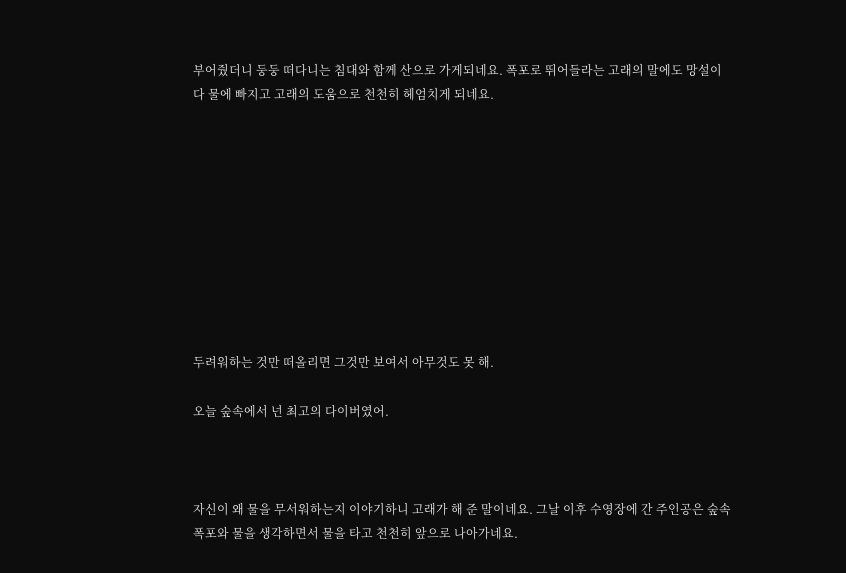부어줬더니 둥둥 떠다니는 침대와 함께 산으로 가게되네요. 폭포로 뛰어들라는 고래의 말에도 망설이다 물에 빠지고 고래의 도움으로 천천히 헤엄치게 되네요.










두려워하는 것만 떠올리면 그것만 보여서 아무것도 못 해.

오늘 숲속에서 넌 최고의 다이버였어.



자신이 왜 물을 무서워하는지 이야기하니 고래가 해 준 말이네요. 그날 이후 수영장에 간 주인공은 숲속 폭포와 물을 생각하면서 물을 타고 천천히 앞으로 나아가네요.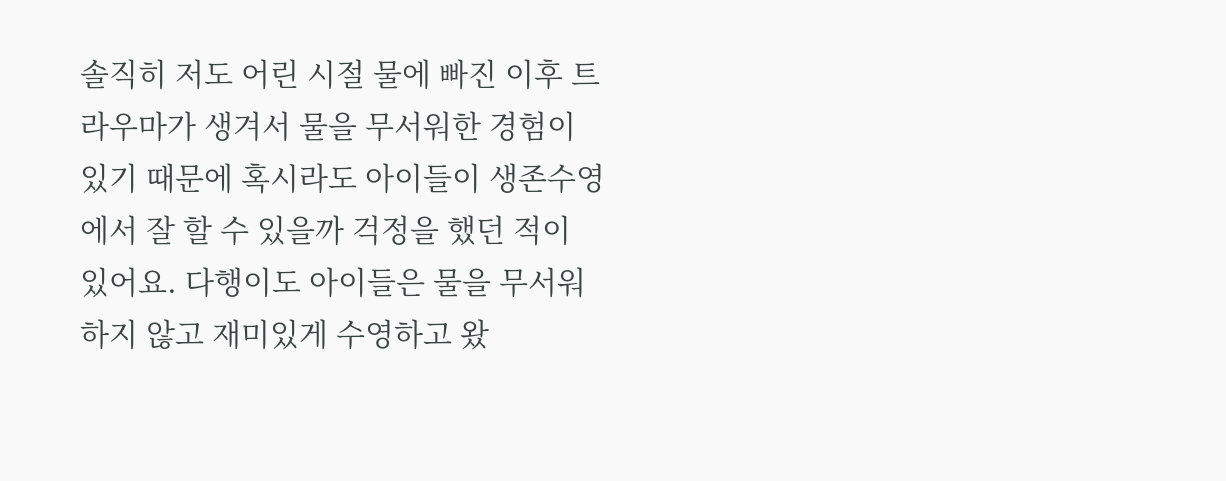솔직히 저도 어린 시절 물에 빠진 이후 트라우마가 생겨서 물을 무서워한 경험이 있기 때문에 혹시라도 아이들이 생존수영에서 잘 할 수 있을까 걱정을 했던 적이 있어요. 다행이도 아이들은 물을 무서워하지 않고 재미있게 수영하고 왔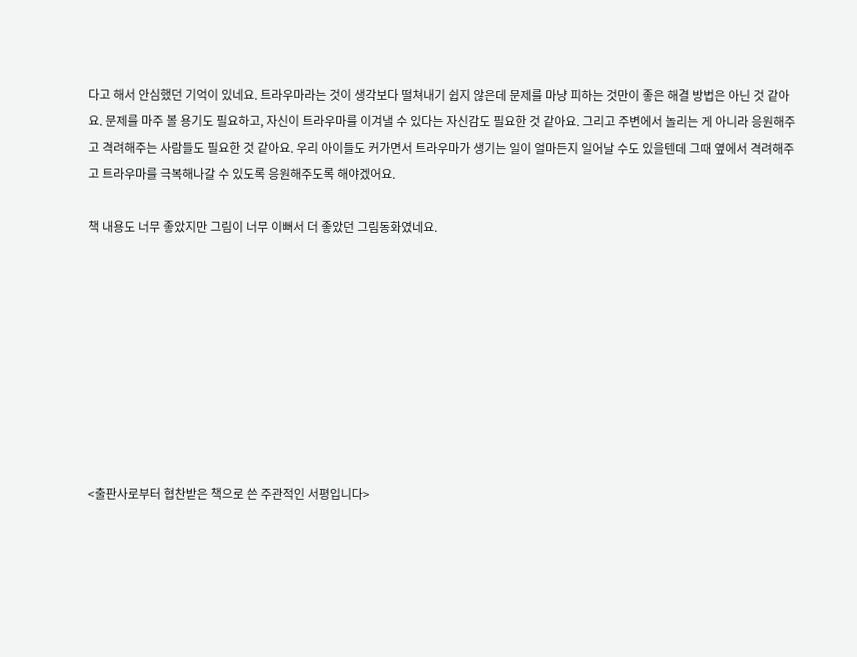다고 해서 안심했던 기억이 있네요. 트라우마라는 것이 생각보다 떨쳐내기 쉽지 않은데 문제를 마냥 피하는 것만이 좋은 해결 방법은 아닌 것 같아요. 문제를 마주 볼 용기도 필요하고, 자신이 트라우마를 이겨낼 수 있다는 자신감도 필요한 것 같아요. 그리고 주변에서 놀리는 게 아니라 응원해주고 격려해주는 사람들도 필요한 것 같아요. 우리 아이들도 커가면서 트라우마가 생기는 일이 얼마든지 일어날 수도 있을텐데 그때 옆에서 격려해주고 트라우마를 극복해나갈 수 있도록 응원해주도록 해야겠어요.

책 내용도 너무 좋았지만 그림이 너무 이뻐서 더 좋았던 그림동화였네요.









<출판사로부터 협찬받은 책으로 쓴 주관적인 서평입니다>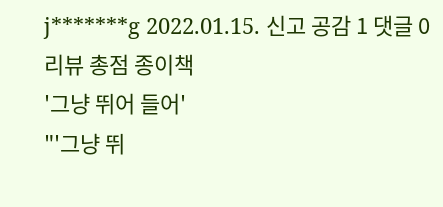j*******g 2022.01.15. 신고 공감 1 댓글 0
리뷰 총점 종이책
'그냥 뛰어 들어'
"'그냥 뛰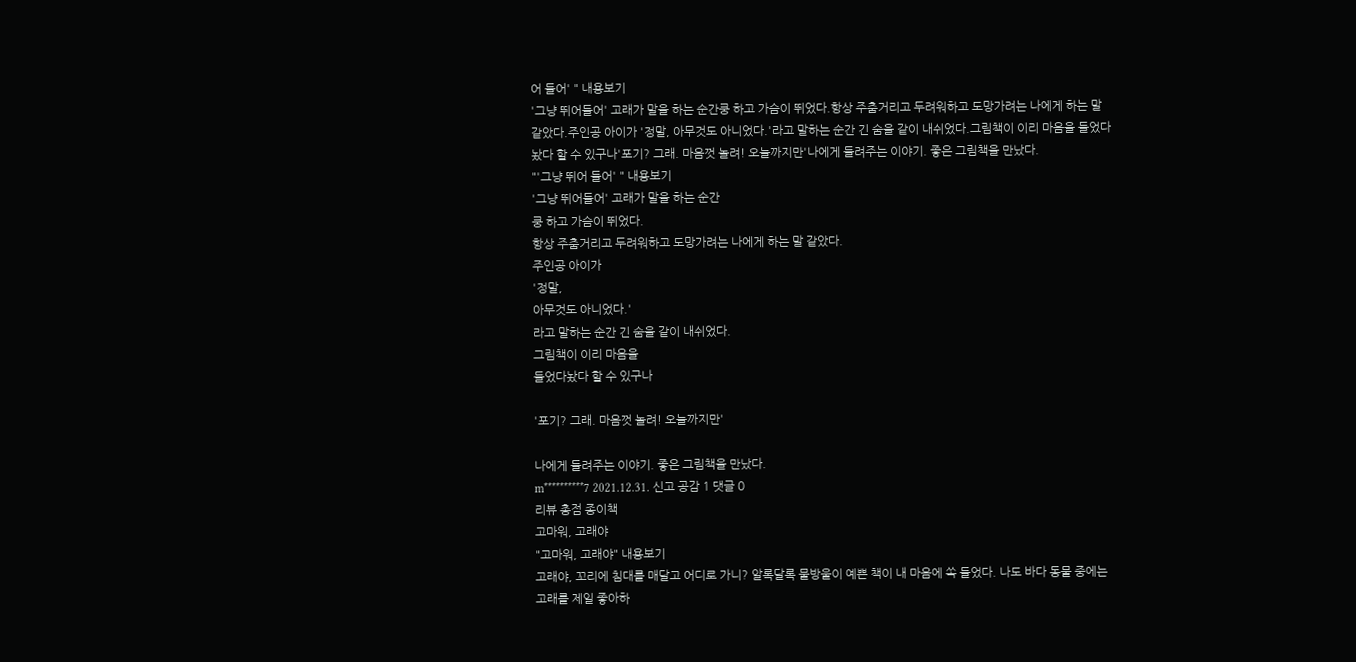어 들어' " 내용보기
'그냥 뛰어들어' 고래가 말을 하는 순간쿵 하고 가슴이 뛰었다.항상 주춤거리고 두려워하고 도망가려는 나에게 하는 말 같았다.주인공 아이가 '정말, 아무것도 아니었다.'라고 말하는 순간 긴 숨을 같이 내쉬었다.그림책이 이리 마음을 들었다놨다 할 수 있구나'포기? 그래. 마음껏 놀려! 오늘까지만'나에게 들려주는 이야기. 좋은 그림책을 만났다.
"'그냥 뛰어 들어' " 내용보기
'그냥 뛰어들어' 고래가 말을 하는 순간
쿵 하고 가슴이 뛰었다.
항상 주춤거리고 두려워하고 도망가려는 나에게 하는 말 같았다.
주인공 아이가
'정말,
아무것도 아니었다.'
라고 말하는 순간 긴 숨을 같이 내쉬었다.
그림책이 이리 마음을
들었다놨다 할 수 있구나

'포기? 그래. 마음껏 놀려! 오늘까지만'

나에게 들려주는 이야기. 좋은 그림책을 만났다.
m**********7 2021.12.31. 신고 공감 1 댓글 0
리뷰 총점 종이책
고마워, 고래야
"고마워, 고래야" 내용보기
고래야, 꼬리에 침대를 매달고 어디로 가니? 알록달록 물방울이 예쁜 책이 내 마음에 쏙 들었다. 나도 바다 동물 중에는 고래를 제일 좋아하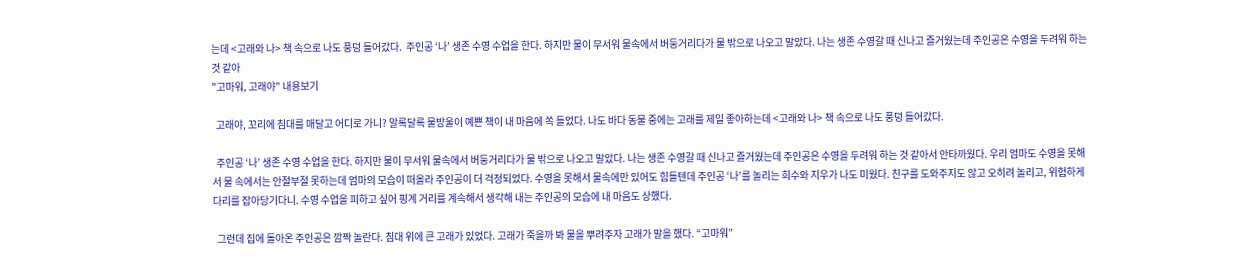는데 <고래와 나> 책 속으로 나도 풍덩 들어갔다.  주인공 ‘나’ 생존 수영 수업을 한다. 하지만 물이 무서워 물속에서 버둥거리다가 물 밖으로 나오고 말았다. 나는 생존 수영갈 때 신나고 즐거웠는데 주인공은 수영을 두려워 하는 것 같아
"고마워, 고래야" 내용보기

  고래야, 꼬리에 침대를 매달고 어디로 가니? 알록달록 물방울이 예쁜 책이 내 마음에 쏙 들었다. 나도 바다 동물 중에는 고래를 제일 좋아하는데 <고래와 나> 책 속으로 나도 풍덩 들어갔다.

  주인공 ‘나’ 생존 수영 수업을 한다. 하지만 물이 무서워 물속에서 버둥거리다가 물 밖으로 나오고 말았다. 나는 생존 수영갈 때 신나고 즐거웠는데 주인공은 수영을 두려워 하는 것 같아서 안타까웠다. 우리 엄마도 수영을 못해서 물 속에서는 안절부절 못하는데 엄마의 모습이 떠올라 주인공이 더 걱정되었다. 수영을 못해서 물속에만 있어도 힘들텐데 주인공 ‘나’를 놀리는 희수와 지우가 나도 미웠다. 친구를 도와주지도 않고 오히려 놀리고, 위험하게 다리를 잡아당기다니. 수영 수업을 피하고 싶어 핑계 거리를 계속해서 생각해 내는 주인공의 모습에 내 마음도 상했다.

  그런데 집에 돌아온 주인공은 깜짝 놀란다. 침대 위에 큰 고래가 있었다. 고래가 죽을까 봐 물을 뿌려주자 고래가 말을 했다. “고마워”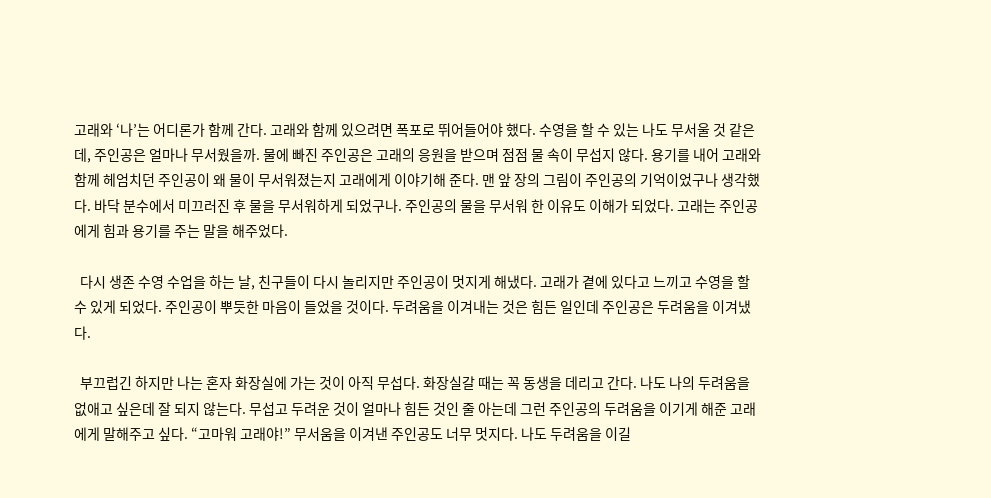고래와 ‘나’는 어디론가 함께 간다. 고래와 함께 있으려면 폭포로 뛰어들어야 했다. 수영을 할 수 있는 나도 무서울 것 같은데, 주인공은 얼마나 무서웠을까. 물에 빠진 주인공은 고래의 응원을 받으며 점점 물 속이 무섭지 않다. 용기를 내어 고래와 함께 헤엄치던 주인공이 왜 물이 무서워졌는지 고래에게 이야기해 준다. 맨 앞 장의 그림이 주인공의 기억이었구나 생각했다. 바닥 분수에서 미끄러진 후 물을 무서워하게 되었구나. 주인공의 물을 무서워 한 이유도 이해가 되었다. 고래는 주인공에게 힘과 용기를 주는 말을 해주었다.

  다시 생존 수영 수업을 하는 날, 친구들이 다시 놀리지만 주인공이 멋지게 해냈다. 고래가 곁에 있다고 느끼고 수영을 할 수 있게 되었다. 주인공이 뿌듯한 마음이 들었을 것이다. 두려움을 이겨내는 것은 힘든 일인데 주인공은 두려움을 이겨냈다.

  부끄럽긴 하지만 나는 혼자 화장실에 가는 것이 아직 무섭다. 화장실갈 때는 꼭 동생을 데리고 간다. 나도 나의 두려움을 없애고 싶은데 잘 되지 않는다. 무섭고 두려운 것이 얼마나 힘든 것인 줄 아는데 그런 주인공의 두려움을 이기게 해준 고래에게 말해주고 싶다. “고마워 고래야!” 무서움을 이겨낸 주인공도 너무 멋지다. 나도 두려움을 이길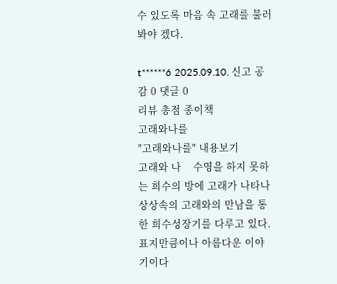수 있도록 마음 속 고래를 불러봐야 겠다.

t******6 2025.09.10. 신고 공감 0 댓글 0
리뷰 총점 종이책
고래와나를
"고래와나를" 내용보기
고래와 나    수영을 하지 못하는 희수의 방에 고래가 나타나 상상속의 고래와의 만남을 통한 희수성장기를 다루고 있다. 표지만큼이나 아름다운 이야기이다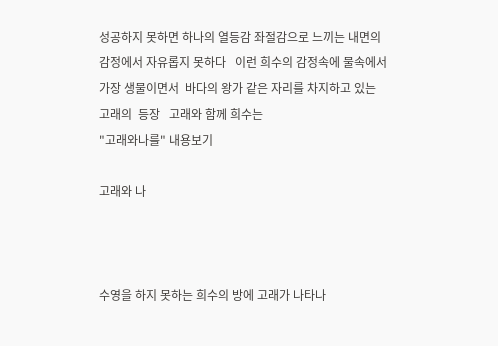성공하지 못하면 하나의 열등감 좌절감으로 느끼는 내면의 감정에서 자유롭지 못하다   이런 희수의 감정속에 물속에서 가장 생물이면서  바다의 왕가 같은 자리를 차지하고 있는 고래의  등장   고래와 함께 희수는
"고래와나를" 내용보기

고래와 나



수영을 하지 못하는 희수의 방에 고래가 나타나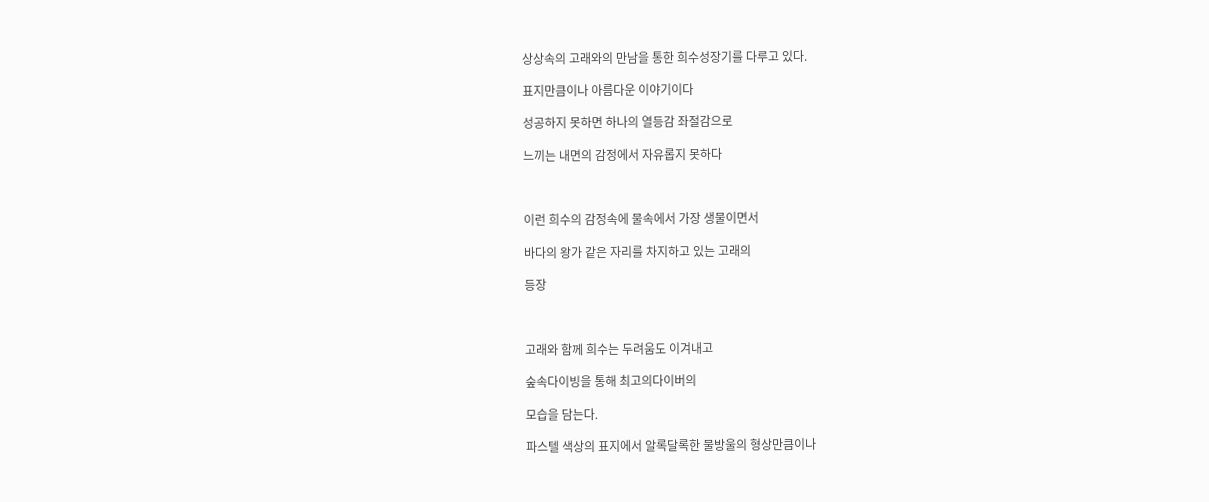상상속의 고래와의 만남을 통한 희수성장기를 다루고 있다.

표지만큼이나 아름다운 이야기이다

성공하지 못하면 하나의 열등감 좌절감으로

느끼는 내면의 감정에서 자유롭지 못하다



이런 희수의 감정속에 물속에서 가장 생물이면서

바다의 왕가 같은 자리를 차지하고 있는 고래의

등장



고래와 함께 희수는 두려움도 이겨내고

숲속다이빙을 통해 최고의다이버의

모습을 담는다.

파스텔 색상의 표지에서 알록달록한 물방울의 형상만큼이나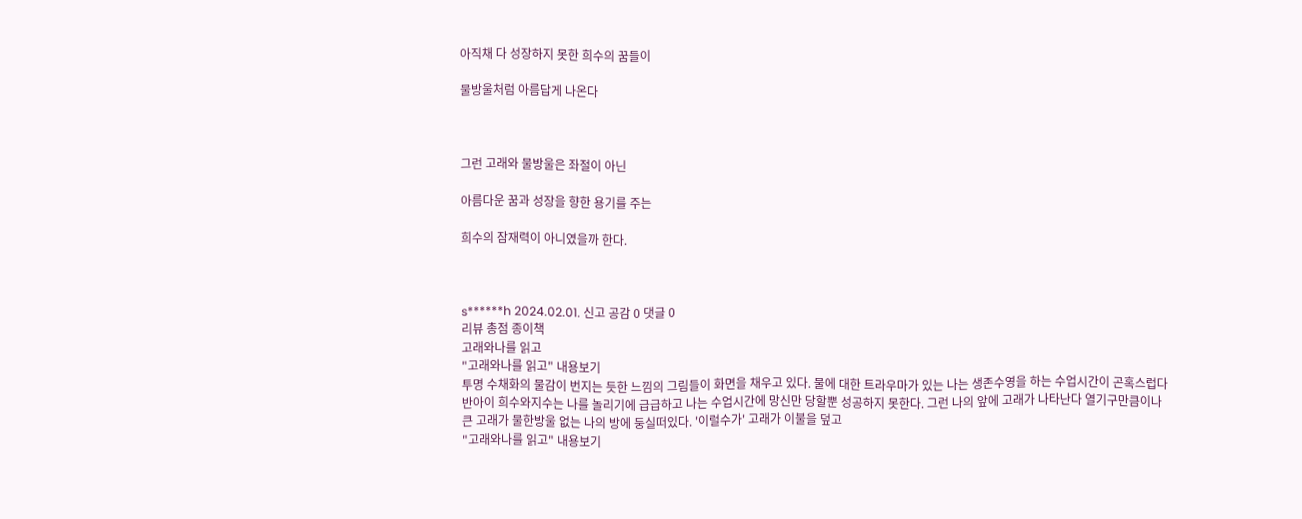아직채 다 성장하지 못한 희수의 꿈들이

물방울처럼 아름답게 나온다



그런 고래와 물방울은 좌절이 아닌

아름다운 꿈과 성장을 향한 용기를 주는

희수의 잠재력이 아니였을까 한다.



s******h 2024.02.01. 신고 공감 0 댓글 0
리뷰 총점 종이책
고래와나를 읽고
"고래와나를 읽고" 내용보기
투명 수채화의 물감이 번지는 듯한 느낌의 그림들이 화면을 채우고 있다. 물에 대한 트라우마가 있는 나는 생존수영을 하는 수업시간이 곤혹스럽다 반아이 희수와지수는 나를 놀리기에 급급하고 나는 수업시간에 망신만 당할뿐 성공하지 못한다. 그런 나의 앞에 고래가 나타난다 열기구만큼이나 큰 고래가 물한방울 없는 나의 방에 둥실떠있다. '이럴수가' 고래가 이불을 덮고
"고래와나를 읽고" 내용보기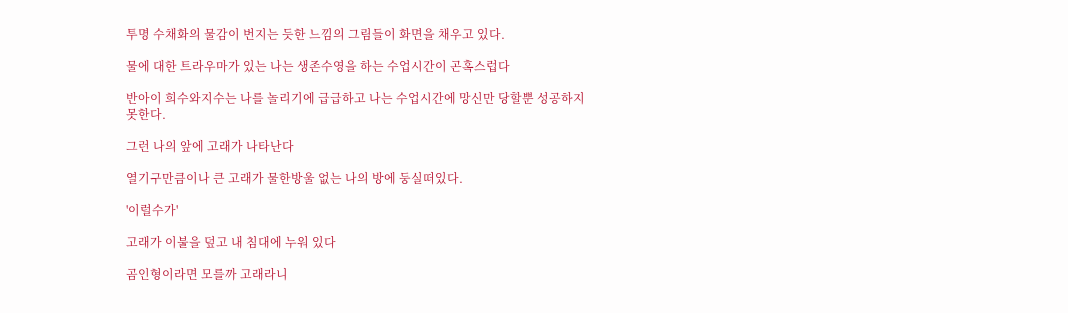투명 수채화의 물감이 번지는 듯한 느낌의 그림들이 화면을 채우고 있다.

물에 대한 트라우마가 있는 나는 생존수영을 하는 수업시간이 곤혹스럽다

반아이 희수와지수는 나를 놀리기에 급급하고 나는 수업시간에 망신만 당할뿐 성공하지 못한다.

그런 나의 앞에 고래가 나타난다

열기구만큼이나 큰 고래가 물한방울 없는 나의 방에 둥실떠있다.

'이럴수가'

고래가 이불을 덮고 내 침대에 누워 있다

곰인형이라면 모를까 고래라니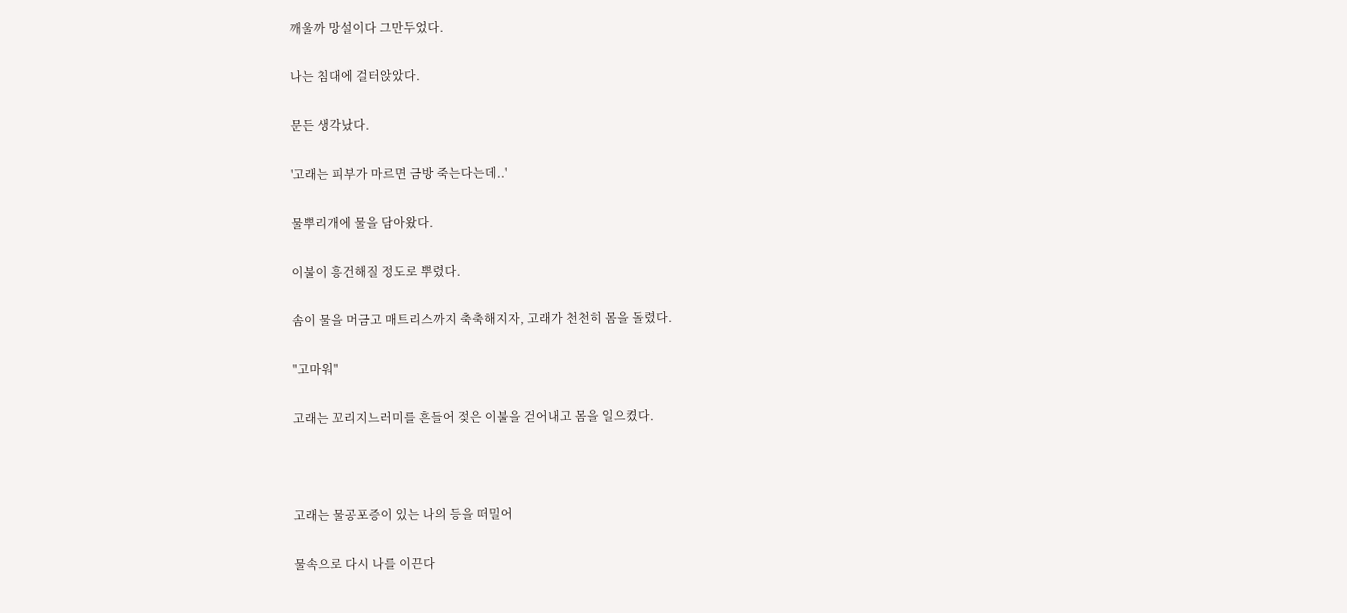깨울까 망설이다 그만두었다.

나는 침대에 걸터앉았다.

문든 생각났다.

'고래는 피부가 마르면 금방 죽는다는데..'

물뿌리개에 물을 담아왔다.

이불이 흥건해질 정도로 뿌렸다.

솜이 물을 머금고 매트리스까지 축축해지자, 고래가 천천히 몸을 돌렸다.

"고마워"

고래는 꼬리지느러미를 흔들어 젖은 이불을 걷어내고 몸을 일으켰다.



고래는 물공포증이 있는 나의 등을 떠밀어

물속으로 다시 나를 이끈다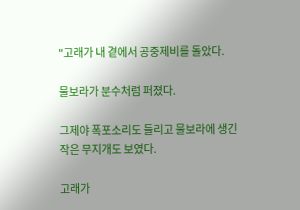"고래가 내 곁에서 공중제비를 돌았다.

물보라가 분수처럼 퍼졌다.

그제야 폭포소리도 들리고 물보라에 생긴 작은 무지개도 보였다.

고래가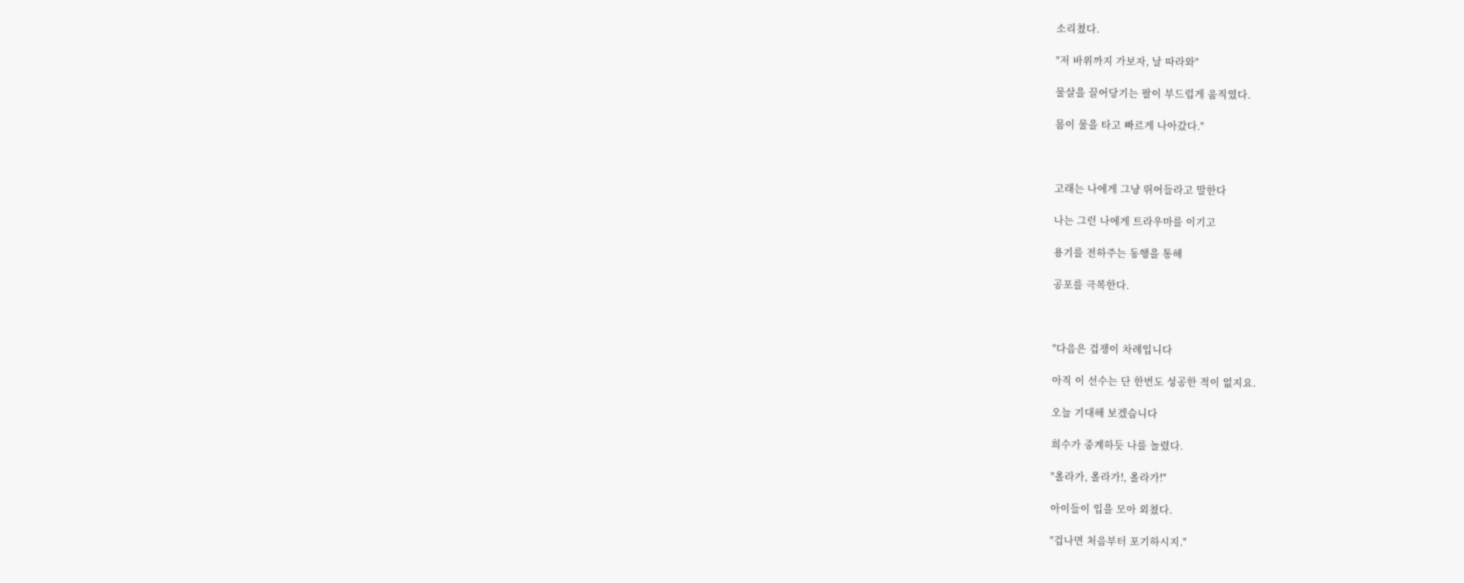소리쳤다.

"저 바위까지 가보자, 날 따라와"

물살을 끌어당기는 팔이 부드럽게 움직였다.

몸이 물을 타고 빠르게 나아갔다."



고래는 나에게 그냥 뛰어들라고 말한다

나는 그런 나에게 트라우마를 이기고

용기를 전하주는 동행을 통해

공포를 극복한다.



"다음은 겁쟁이 차례입니다

아직 이 선수는 단 한번도 성공한 적이 없지요.

오늘 기대해 보겠습니다

희수가 중계하듯 나를 놀렸다.

"올라가, 올라가!, 올라가!"

아이들이 입을 모아 외쳤다.

"겁나면 처음부터 포기하시지."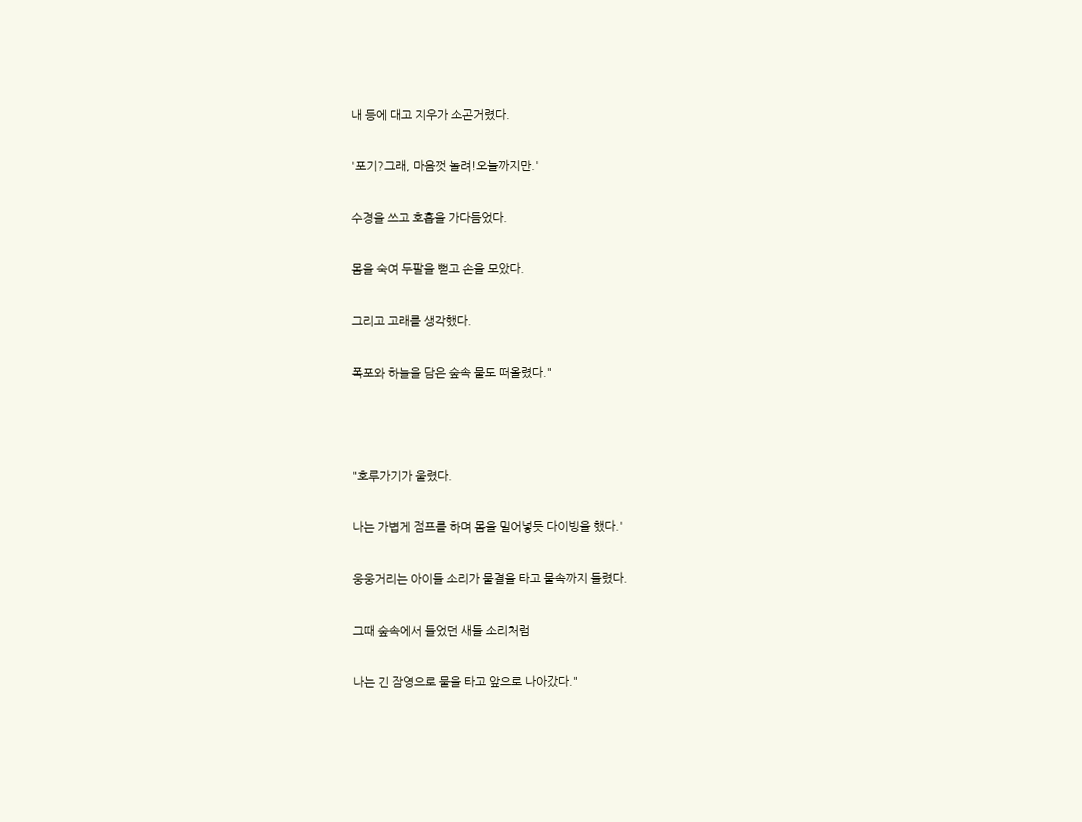내 등에 대고 지우가 소곤거렸다.

'포기?그래, 마음껏 놀려!오늘까지만.'

수경을 쓰고 호흡을 가다듬었다.

몸을 숙여 두팔을 뻗고 손을 모았다.

그리고 고래를 생각했다.

폭포와 하늘을 담은 숲속 물도 떠올렸다."



"호루가기가 울렸다.

나는 가볍게 점프를 하며 몸을 밀어넣듯 다이빙을 했다.'

웅웅거리는 아이들 소리가 물결을 타고 물속까지 들렸다.

그때 숲속에서 들었던 새들 소리처럼

나는 긴 잠영으로 물을 타고 앞으로 나아갔다."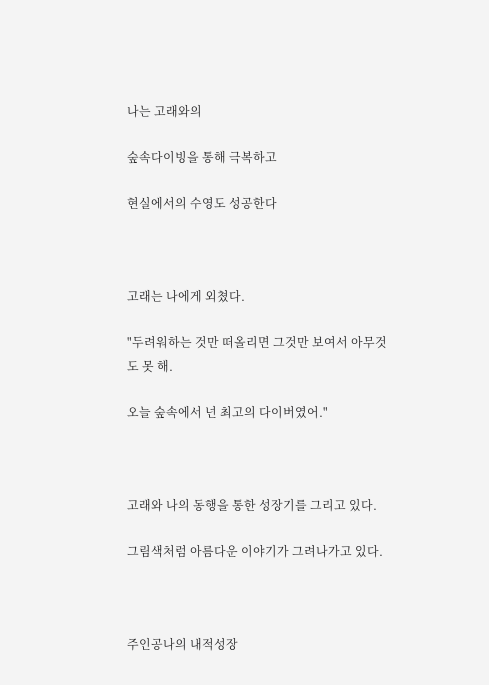나는 고래와의

숲속다이빙을 통해 극복하고

현실에서의 수영도 성공한다



고래는 나에게 외쳤다.

"두려워하는 것만 떠올리면 그것만 보여서 아무것도 못 해.

오늘 숲속에서 넌 최고의 다이버였어."



고래와 나의 동행을 통한 성장기를 그리고 있다.

그림색처럼 아름다운 이야기가 그려나가고 있다.



주인공나의 내적성장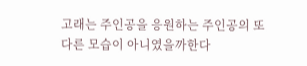고래는 주인공을 응원하는 주인공의 또다른 모습이 아니였을까한다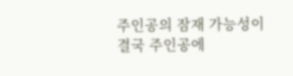주인공의 잠재 가능성이 결국 주인공에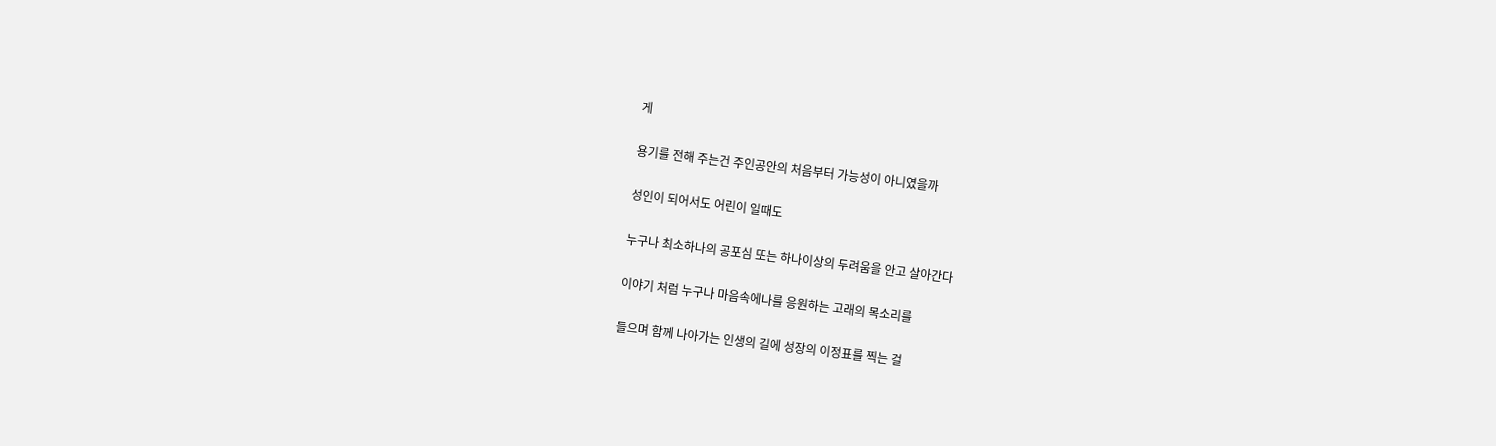게

용기를 전해 주는건 주인공안의 처음부터 가능성이 아니였을까

성인이 되어서도 어린이 일때도

누구나 최소하나의 공포심 또는 하나이상의 두려움을 안고 살아간다

이야기 처럼 누구나 마음속에나를 응원하는 고래의 목소리를

들으며 함께 나아가는 인생의 길에 성장의 이정표를 찍는 걸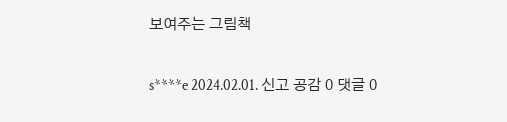보여주는 그림책

s****e 2024.02.01. 신고 공감 0 댓글 0